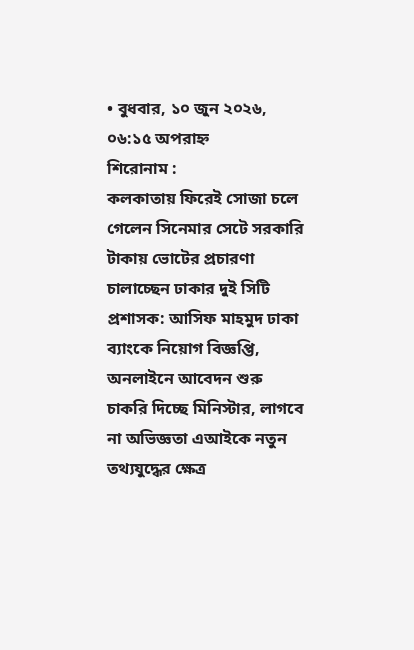• বুধবার, ১০ জুন ২০২৬, ০৬:১৫ অপরাহ্ন
শিরোনাম :
কলকাতায় ফিরেই সোজা চলে গেলেন সিনেমার সেটে সরকারি টাকায় ভোটের প্রচারণা চালাচ্ছেন ঢাকার দুই সিটি প্রশাসক: আসিফ মাহমুদ ঢাকা ব্যাংকে নিয়োগ বিজ্ঞপ্তি, অনলাইনে আবেদন শুরু চাকরি দিচ্ছে মিনিস্টার, লাগবে না অভিজ্ঞতা এআইকে নতুন তথ্যযুদ্ধের ক্ষেত্র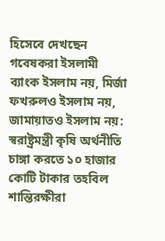হিসেবে দেখছেন গবেষকরা ইসলামী ব্যাংক ইসলাম নয়, মির্জা ফখরুলও ইসলাম নয়, জামায়াতও ইসলাম নয়: স্বরাষ্ট্রমন্ত্রী কৃষি অর্থনীতি চাঙ্গা করতে ১০ হাজার কোটি টাকার তহবিল শান্তিরক্ষীরা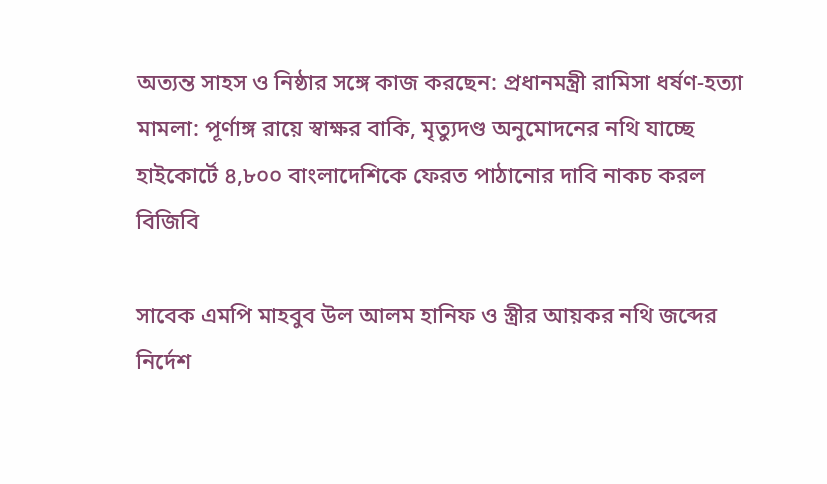অত্যন্ত সাহস ও নিষ্ঠার সঙ্গে কাজ করছেন: প্রধানমন্ত্রী রামিসা ধর্ষণ-হত্যা মামলা: পূর্ণাঙ্গ রায়ে স্বাক্ষর বাকি, মৃত্যুদণ্ড অনুমোদনের নথি যাচ্ছে হাইকোর্টে ৪,৮০০ বাংলাদেশিকে ফেরত পাঠানোর দাবি নাকচ করল বিজিবি

সাবেক এমপি মাহবুব উল আলম হানিফ ও স্ত্রীর আয়কর নথি জব্দের নির্দেশ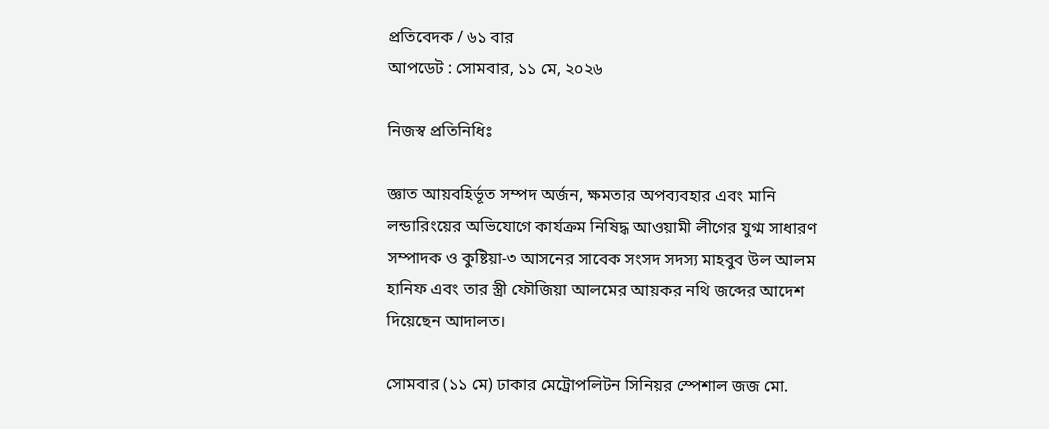প্রতিবেদক / ৬১ বার
আপডেট : সোমবার, ১১ মে, ২০২৬

নিজস্ব প্রতিনিধিঃ

জ্ঞাত আয়বহির্ভূত সম্পদ অর্জন, ক্ষমতার অপব্যবহার এবং মানি লন্ডারিংয়ের অভিযোগে কার্যক্রম নিষিদ্ধ আওয়ামী লীগের যুগ্ম সাধারণ সম্পাদক ও কুষ্টিয়া-৩ আসনের সাবেক সংসদ সদস্য মাহবুব উল আলম হানিফ এবং তার স্ত্রী ফৌজিয়া আলমের আয়কর নথি জব্দের আদেশ দিয়েছেন আদালত।

সোমবার (১১ মে) ঢাকার মেট্রোপলিটন সিনিয়র স্পেশাল জজ মো.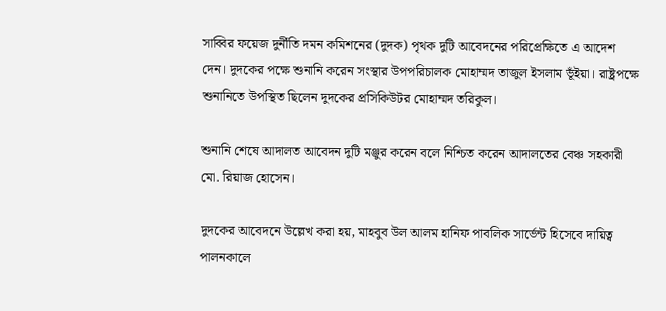সাব্বির ফয়েজ দুর্নীতি দমন কমিশনের (দুদক) পৃথক দুটি আবেদনের পরিপ্রেক্ষিতে এ আদেশ দেন। দুদকের পক্ষে শুনানি করেন সংস্থার উপপরিচালক মোহাম্মদ তাজুল ইসলাম ভূঁইয়া। রাষ্ট্রপক্ষে শুনানিতে উপস্থিত ছিলেন দুদকের প্রসিকিউটর মোহাম্মদ তরিকুল।

শুনানি শেষে আদালত আবেদন দুটি মঞ্জুর করেন বলে নিশ্চিত করেন আদালতের বেঞ্চ সহকারী মো. রিয়াজ হোসেন।

দুদকের আবেদনে উল্লেখ করা হয়, মাহবুব উল আলম হানিফ পাবলিক সার্ভেন্ট হিসেবে দায়িত্ব পালনকালে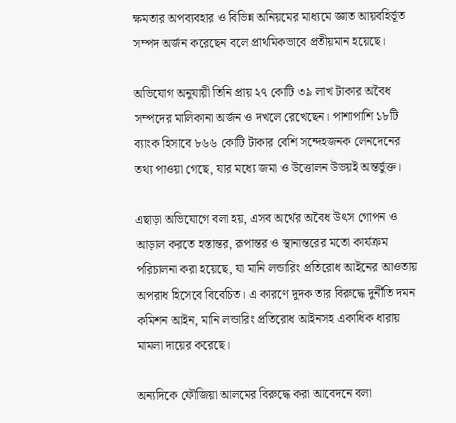ক্ষমতার অপব্যবহার ও বিভিন্ন অনিয়মের মাধ্যমে জ্ঞাত আয়বহির্ভূত সম্পদ অর্জন করেছেন বলে প্রাথমিকভাবে প্রতীয়মান হয়েছে।

অভিযোগ অনুযায়ী তিনি প্রায় ২৭ কোটি ৩৯ লাখ টাকার অবৈধ সম্পদের মালিকানা অর্জন ও দখলে রেখেছেন। পাশাপাশি ১৮টি ব্যাংক হিসাবে ৮৬৬ কোটি টাকার বেশি সন্দেহজনক লেনদেনের তথ্য পাওয়া গেছে, যার মধ্যে জমা ও উত্তোলন উভয়ই অন্তর্ভুক্ত।

এছাড়া অভিযোগে বলা হয়, এসব অর্থের অবৈধ উৎস গোপন ও আড়াল করতে হস্তান্তর, রূপান্তর ও স্থানান্তরের মতো কার্যক্রম পরিচালনা করা হয়েছে, যা মানি লন্ডারিং প্রতিরোধ আইনের আওতায় অপরাধ হিসেবে বিবেচিত। এ কারণে দুদক তার বিরুদ্ধে দুর্নীতি দমন কমিশন আইন, মানি লন্ডারিং প্রতিরোধ আইনসহ একাধিক ধারায় মামলা দায়ের করেছে।

অন্যদিকে ফৌজিয়া আলমের বিরুদ্ধে করা আবেদনে বলা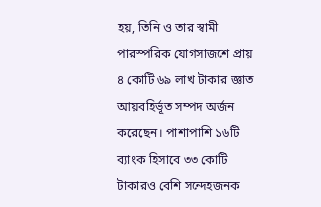হয়, তিনি ও তার স্বামী পারস্পরিক যোগসাজশে প্রায় ৪ কোটি ৬৯ লাখ টাকার জ্ঞাত আয়বহির্ভূত সম্পদ অর্জন করেছেন। পাশাপাশি ১৬টি ব্যাংক হিসাবে ৩৩ কোটি টাকারও বেশি সন্দেহজনক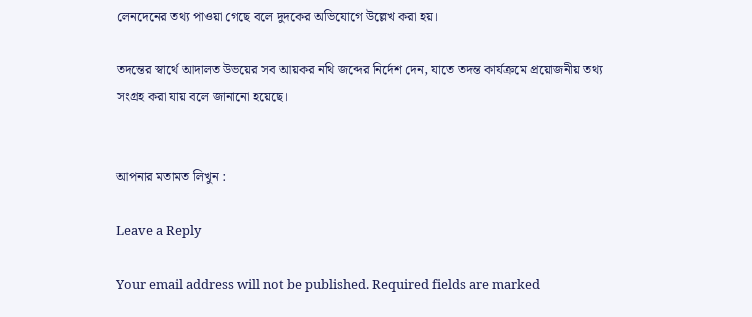লেনদেনের তথ্য পাওয়া গেছে বলে দুদকের অভিযোগে উল্লেখ করা হয়।

তদন্তের স্বার্থে আদালত উভয়ের সব আয়কর নথি জব্দের নির্দেশ দেন, যাতে তদন্ত কার্যক্রমে প্রয়োজনীয় তথ্য সংগ্রহ করা যায় বলে জানানো হয়েছে।


আপনার মতামত লিখুন :

Leave a Reply

Your email address will not be published. Required fields are marked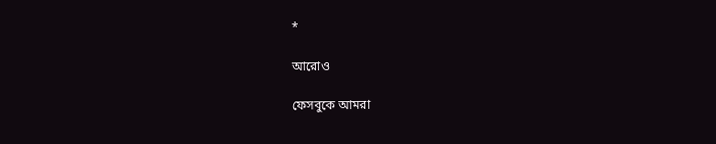*

আরোও

ফেসবুকে আমরা